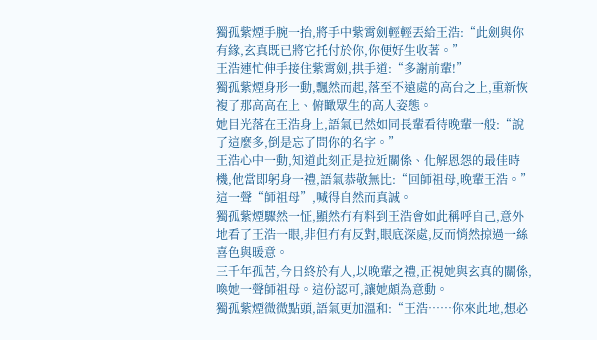獨孤紫煙手腕一抬,將手中紫霄劍輕輕丟給王浩:“此劍與你有緣,玄真既已將它托付於你,你便好生收著。”
王浩連忙伸手接住紫霄劍,拱手道:“多謝前輩!”
獨孤紫煙身形一動,飄然而起,落至不遠處的高台之上,重新恢複了那高高在上、俯瞰眾生的高人姿態。
她目光落在王浩身上,語氣已然如同長輩看待晚輩一般:“說了這麼多,倒是忘了問你的名字。”
王浩心中一動,知道此刻正是拉近關係、化解恩怨的最佳時機,他當即躬身一禮,語氣恭敬無比:“回師祖母,晚輩王浩。”
這一聲“師祖母”,喊得自然而真誠。
獨孤紫煙驟然一怔,顯然冇有料到王浩會如此稱呼自己,意外地看了王浩一眼,非但冇有反對,眼底深處,反而悄然掠過一絲喜色與暖意。
三千年孤苦,今日終於有人,以晚輩之禮,正視她與玄真的關係,喚她一聲師祖母。這份認可,讓她頗為意動。
獨孤紫煙微微點頭,語氣更加溫和:“王浩……你來此地,想必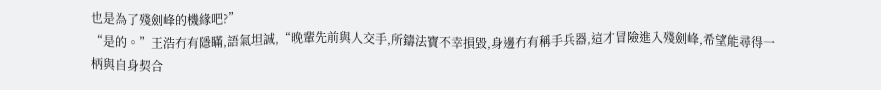也是為了殘劍峰的機緣吧?”
“是的。”王浩冇有隱瞞,語氣坦誠,“晚輩先前與人交手,所鑄法寶不幸損毀,身邊冇有稱手兵器,這才冒險進入殘劍峰,希望能尋得一柄與自身契合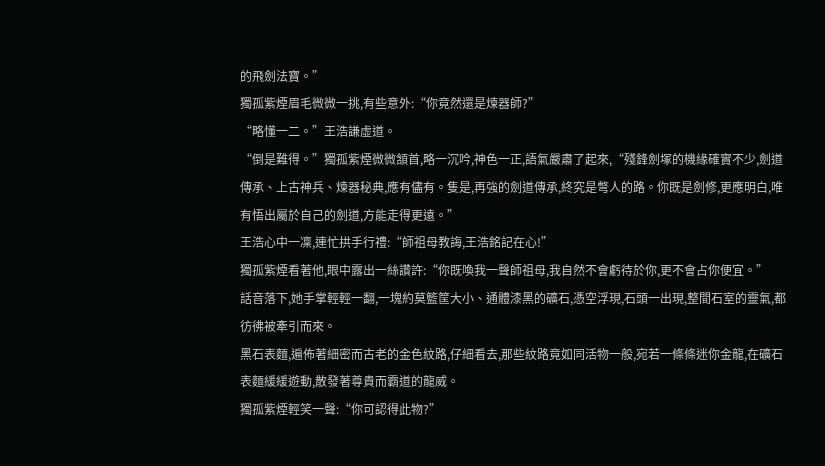的飛劍法寶。”
獨孤紫煙眉毛微微一挑,有些意外:“你竟然還是煉器師?”
“略懂一二。”王浩謙虛道。
“倒是難得。”獨孤紫煙微微頷首,略一沉吟,神色一正,語氣嚴肅了起來,“殘鋒劍塚的機緣確實不少,劍道傳承、上古神兵、煉器秘典,應有儘有。隻是,再強的劍道傳承,終究是彆人的路。你既是劍修,更應明白,唯有悟出屬於自己的劍道,方能走得更遠。”
王浩心中一凜,連忙拱手行禮:“師祖母教誨,王浩銘記在心!”
獨孤紫煙看著他,眼中露出一絲讚許:“你既喚我一聲師祖母,我自然不會虧待於你,更不會占你便宜。”
話音落下,她手掌輕輕一翻,一塊約莫籃筐大小、通體漆黑的礦石,憑空浮現,石頭一出現,整間石室的靈氣,都彷彿被牽引而來。
黑石表麵,遍佈著細密而古老的金色紋路,仔細看去,那些紋路竟如同活物一般,宛若一條條迷你金龍,在礦石表麵緩緩遊動,散發著尊貴而霸道的龍威。
獨孤紫煙輕笑一聲:“你可認得此物?”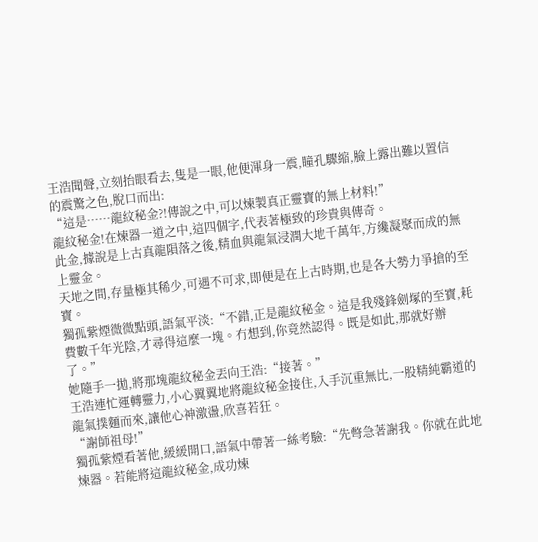王浩聞聲,立刻抬眼看去,隻是一眼,他便渾身一震,瞳孔驟縮,臉上露出難以置信的震驚之色,脫口而出:
“這是……龍紋秘金?!傳說之中,可以煉製真正靈寶的無上材料!”
龍紋秘金!在煉器一道之中,這四個字,代表著極致的珍貴與傳奇。
此金,據說是上古真龍隕落之後,精血與龍氣浸潤大地千萬年,方纔凝聚而成的無上靈金。
天地之間,存量極其稀少,可遇不可求,即便是在上古時期,也是各大勢力爭搶的至寶。
獨孤紫煙微微點頭,語氣平淡:“不錯,正是龍紋秘金。這是我殘鋒劍塚的至寶,耗費數千年光陰,才尋得這麼一塊。冇想到,你竟然認得。既是如此,那就好辦了。”
她隨手一拋,將那塊龍紋秘金丟向王浩:“接著。”
王浩連忙運轉靈力,小心翼翼地將龍紋秘金接住,入手沉重無比,一股精純霸道的龍氣撲麵而來,讓他心神激盪,欣喜若狂。
“謝師祖母!”
獨孤紫煙看著他,緩緩開口,語氣中帶著一絲考驗:“先彆急著謝我。你就在此地煉器。若能將這龍紋秘金,成功煉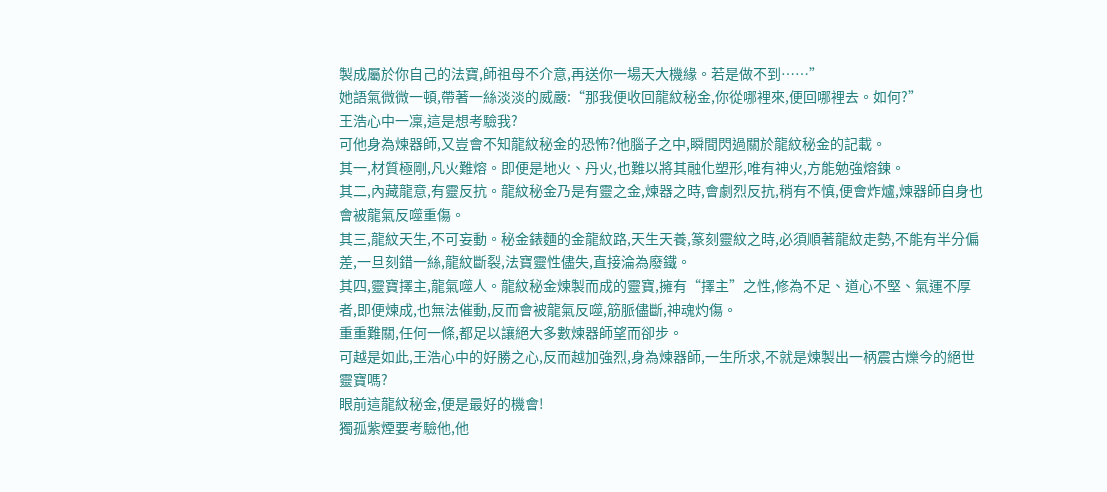製成屬於你自己的法寶,師祖母不介意,再送你一場天大機緣。若是做不到……”
她語氣微微一頓,帶著一絲淡淡的威嚴:“那我便收回龍紋秘金,你從哪裡來,便回哪裡去。如何?”
王浩心中一凜,這是想考驗我?
可他身為煉器師,又豈會不知龍紋秘金的恐怖?他腦子之中,瞬間閃過關於龍紋秘金的記載。
其一,材質極剛,凡火難熔。即便是地火、丹火,也難以將其融化塑形,唯有神火,方能勉強熔鍊。
其二,內藏龍意,有靈反抗。龍紋秘金乃是有靈之金,煉器之時,會劇烈反抗,稍有不慎,便會炸爐,煉器師自身也會被龍氣反噬重傷。
其三,龍紋天生,不可妄動。秘金錶麵的金龍紋路,天生天養,篆刻靈紋之時,必須順著龍紋走勢,不能有半分偏差,一旦刻錯一絲,龍紋斷裂,法寶靈性儘失,直接淪為廢鐵。
其四,靈寶擇主,龍氣噬人。龍紋秘金煉製而成的靈寶,擁有“擇主”之性,修為不足、道心不堅、氣運不厚者,即便煉成,也無法催動,反而會被龍氣反噬,筋脈儘斷,神魂灼傷。
重重難關,任何一條,都足以讓絕大多數煉器師望而卻步。
可越是如此,王浩心中的好勝之心,反而越加強烈,身為煉器師,一生所求,不就是煉製出一柄震古爍今的絕世靈寶嗎?
眼前這龍紋秘金,便是最好的機會!
獨孤紫煙要考驗他,他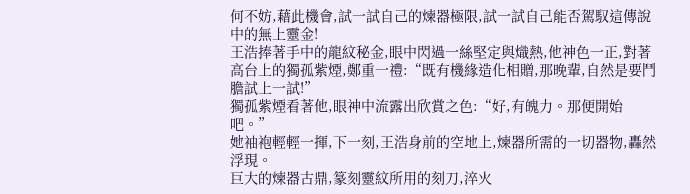何不妨,藉此機會,試一試自己的煉器極限,試一試自己能否駕馭這傳說中的無上靈金!
王浩捧著手中的龍紋秘金,眼中閃過一絲堅定與熾熱,他神色一正,對著高台上的獨孤紫煙,鄭重一禮:“既有機緣造化相贈,那晚輩,自然是要鬥膽試上一試!”
獨孤紫煙看著他,眼神中流露出欣賞之色:“好,有魄力。那便開始吧。”
她袖袍輕輕一揮,下一刻,王浩身前的空地上,煉器所需的一切器物,轟然浮現。
巨大的煉器古鼎,篆刻靈紋所用的刻刀,淬火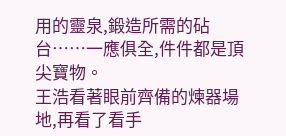用的靈泉,鍛造所需的砧台……一應俱全,件件都是頂尖寶物。
王浩看著眼前齊備的煉器場地,再看了看手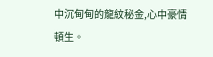中沉甸甸的龍紋秘金,心中豪情頓生。